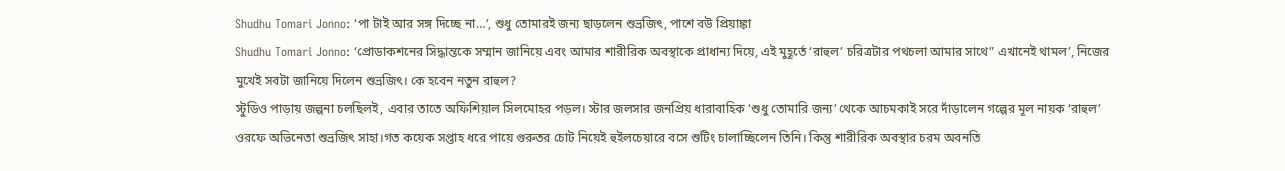Shudhu Tomari Jonno: ‘পা টাই আর সঙ্গ দিচ্ছে না…’, শুধু তোমারই জন্য ছাড়লেন শুভ্রজিৎ, পাশে বউ প্রিয়াঙ্কা
Shudhu Tomari Jonno: ‘প্রোডাকশনের সিদ্ধান্তকে সম্মান জানিয়ে এবং আমার শারীরিক অবস্থাকে প্রাধান্য দিয়ে, এই মুহূর্তে ‘রাহুল’ চরিত্রটার পথচলা আমার সাথে” এখানেই থামল’, নিজের মুখেই সবটা জানিয়ে দিলেন শুভ্রজিৎ। কে হবেন নতুন রাহুল?
স্টুডিও পাড়ায় জল্পনা চলছিলই, এবার তাতে অফিশিয়াল সিলমোহর পড়ল। স্টার জলসার জনপ্রিয় ধারাবাহিক ‘শুধু তোমারি জন্য’ থেকে আচমকাই সরে দাঁড়ালেন গল্পের মূল নায়ক ‘রাহুল’ ওরফে অভিনেতা শুভ্রজিৎ সাহা।গত কয়েক সপ্তাহ ধরে পায়ে গুরুতর চোট নিয়েই হুইলচেয়ারে বসে শুটিং চালাচ্ছিলেন তিনি। কিন্তু শারীরিক অবস্থার চরম অবনতি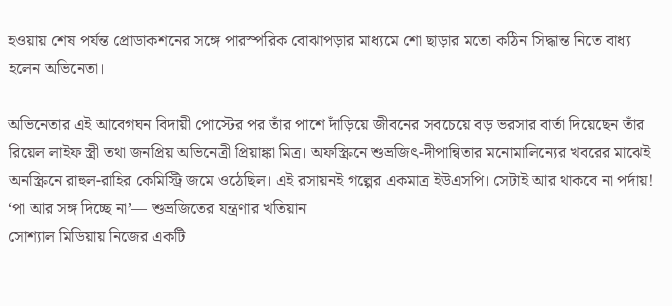হওয়ায় শেষ পর্যন্ত প্রোডাকশনের সঙ্গে পারস্পরিক বোঝাপড়ার মাধ্যমে শো ছাড়ার মতো কঠিন সিদ্ধান্ত নিতে বাধ্য হলেন অভিনেতা।

অভিনেতার এই আবেগঘন বিদায়ী পোস্টের পর তাঁর পাশে দাঁড়িয়ে জীবনের সবচেয়ে বড় ভরসার বার্তা দিয়েছেন তাঁর রিয়েল লাইফ স্ত্রী তথা জনপ্রিয় অভিনেত্রী প্রিয়াঙ্কা মিত্র। অফস্ক্রিনে শুভ্রজিৎ-দীপান্বিতার মনোমালিন্যের খবরের মাঝেই অনস্ক্রিনে রাহুল-রাহির কেমিস্ট্রি জমে ওঠেছিল। এই রসায়নই গল্পের একমাত্র ইউএসপি। সেটাই আর থাকবে না পর্দায়!
‘পা আর সঙ্গ দিচ্ছে না’— শুভ্রজিতের যন্ত্রণার খতিয়ান
সোশ্যাল মিডিয়ায় নিজের একটি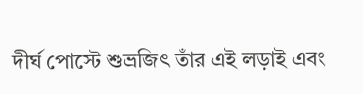দীর্ঘ পোস্টে শুভ্রজিৎ তাঁর এই লড়াই এবং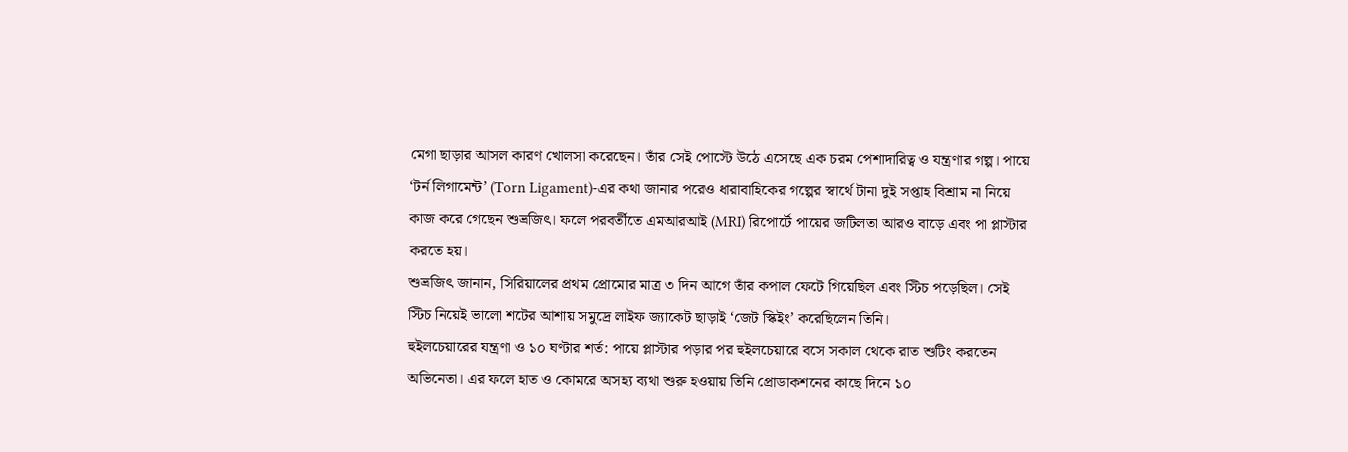মেগা ছাড়ার আসল কারণ খোলসা করেছেন। তাঁর সেই পোস্টে উঠে এসেছে এক চরম পেশাদারিত্ব ও যন্ত্রণার গল্প। পায়ে ‘টর্ন লিগামেন্ট’ (Torn Ligament)-এর কথা জানার পরেও ধারাবাহিকের গল্পের স্বার্থে টানা দুই সপ্তাহ বিশ্রাম না নিয়ে কাজ করে গেছেন শুভ্রজিৎ। ফলে পরবর্তীতে এমআরআই (MRI) রিপোর্টে পায়ের জটিলতা আরও বাড়ে এবং পা প্লাস্টার করতে হয়।
শুভ্রজিৎ জানান, সিরিয়ালের প্রথম প্রোমোর মাত্র ৩ দিন আগে তাঁর কপাল ফেটে গিয়েছিল এবং স্টিচ পড়েছিল। সেই স্টিচ নিয়েই ভালো শটের আশায় সমুদ্রে লাইফ জ্যাকেট ছাড়াই ‘জেট স্কিইং’ করেছিলেন তিনি।
হুইলচেয়ারের যন্ত্রণা ও ১০ ঘণ্টার শর্ত: পায়ে প্লাস্টার পড়ার পর হুইলচেয়ারে বসে সকাল থেকে রাত শুটিং করতেন অভিনেতা। এর ফলে হাত ও কোমরে অসহ্য ব্যথা শুরু হওয়ায় তিনি প্রোডাকশনের কাছে দিনে ১০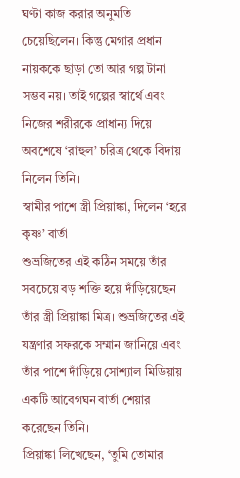ঘণ্টা কাজ করার অনুমতি চেয়েছিলেন। কিন্তু মেগার প্রধান নায়ককে ছাড়া তো আর গল্প টানা সম্ভব নয়। তাই গল্পের স্বার্থে এবং নিজের শরীরকে প্রাধান্য দিয়ে অবশেষে ‘রাহুল’ চরিত্র থেকে বিদায় নিলেন তিনি।
স্বামীর পাশে স্ত্রী প্রিয়াঙ্কা, দিলেন ‘হরে কৃষ্ণ’ বার্তা
শুভ্রজিতের এই কঠিন সময়ে তাঁর সবচেয়ে বড় শক্তি হয়ে দাঁড়িয়েছেন তাঁর স্ত্রী প্রিয়াঙ্কা মিত্র। শুভ্রজিতের এই যন্ত্রণার সফরকে সম্মান জানিয়ে এবং তাঁর পাশে দাঁড়িয়ে সোশ্যাল মিডিয়ায় একটি আবেগঘন বার্তা শেয়ার করেছেন তিনি।
প্রিয়াঙ্কা লিখেছেন, ‘তুমি তোমার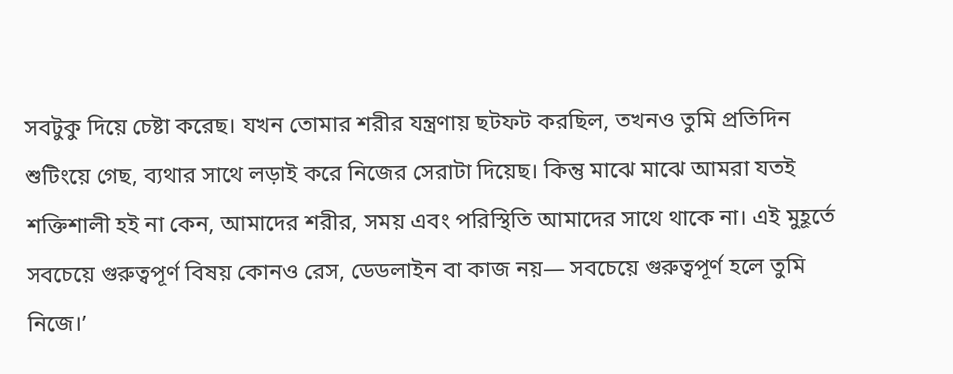সবটুকু দিয়ে চেষ্টা করেছ। যখন তোমার শরীর যন্ত্রণায় ছটফট করছিল, তখনও তুমি প্রতিদিন শুটিংয়ে গেছ, ব্যথার সাথে লড়াই করে নিজের সেরাটা দিয়েছ। কিন্তু মাঝে মাঝে আমরা যতই শক্তিশালী হই না কেন, আমাদের শরীর, সময় এবং পরিস্থিতি আমাদের সাথে থাকে না। এই মুহূর্তে সবচেয়ে গুরুত্বপূর্ণ বিষয় কোনও রেস, ডেডলাইন বা কাজ নয়— সবচেয়ে গুরুত্বপূর্ণ হলে তুমি নিজে।’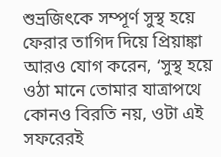শুভ্রজিৎকে সম্পূর্ণ সুস্থ হয়ে ফেরার তাগিদ দিয়ে প্রিয়াঙ্কা আরও যোগ করেন, ‘সুস্থ হয়ে ওঠা মানে তোমার যাত্রাপথে কোনও বিরতি নয়, ওটা এই সফরেরই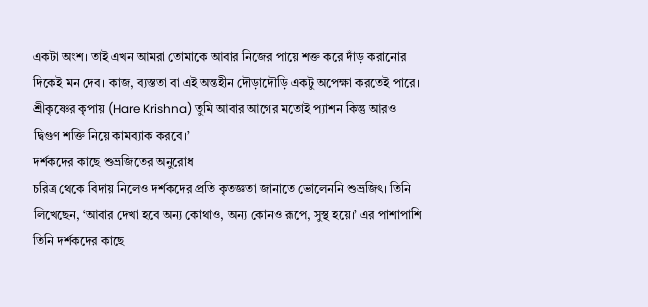একটা অংশ। তাই এখন আমরা তোমাকে আবার নিজের পায়ে শক্ত করে দাঁড় করানোর দিকেই মন দেব। কাজ, ব্যস্ততা বা এই অন্তহীন দৌড়াদৌড়ি একটু অপেক্ষা করতেই পারে। শ্রীকৃষ্ণের কৃপায় (Hare Krishna) তুমি আবার আগের মতোই প্যাশন কিন্তু আরও দ্বিগুণ শক্তি নিয়ে কামব্যাক করবে।’
দর্শকদের কাছে শুভ্রজিতের অনুরোধ
চরিত্র থেকে বিদায় নিলেও দর্শকদের প্রতি কৃতজ্ঞতা জানাতে ভোলেননি শুভ্রজিৎ। তিনি লিখেছেন, ‘আবার দেখা হবে অন্য কোথাও, অন্য কোনও রূপে, সুস্থ হয়ে।’ এর পাশাপাশি তিনি দর্শকদের কাছে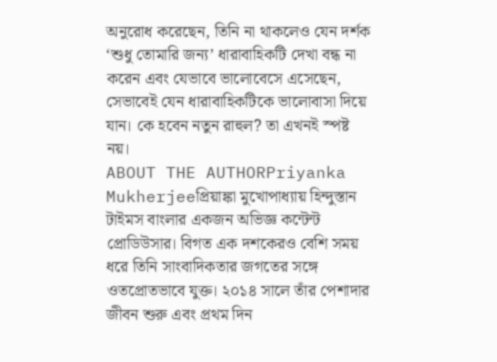অনুরোধ করেছেন, তিনি না থাকলেও যেন দর্শক ‘শুধু তোমারি জন্য’ ধারাবাহিকটি দেখা বন্ধ না করেন এবং যেভাবে ভালোবেসে এসেছেন, সেভাবেই যেন ধারাবাহিকটিকে ভালোবাসা দিয়ে যান। কে হবেন নতুন রাহুল? তা এখনই স্পষ্ট নয়।
ABOUT THE AUTHORPriyanka Mukherjeeপ্রিয়াঙ্কা মুখোপাধ্যায় হিন্দুস্তান টাইমস বাংলার একজন অভিজ্ঞ কন্টেন্ট প্রোডিউসার। বিগত এক দশকেরও বেশি সময় ধরে তিনি সাংবাদিকতার জগতের সঙ্গে ওতপ্রোতভাবে যুক্ত। ২০১৪ সালে তাঁর পেশাদার জীবন শুরু এবং প্রথম দিন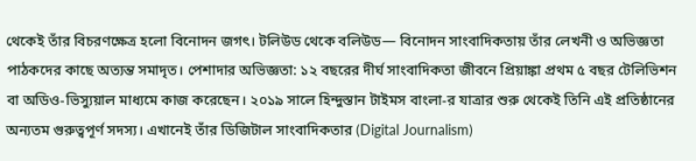থেকেই তাঁর বিচরণক্ষেত্র হলো বিনোদন জগৎ। টলিউড থেকে বলিউড— বিনোদন সাংবাদিকতায় তাঁর লেখনী ও অভিজ্ঞতা পাঠকদের কাছে অত্যন্ত সমাদৃত। পেশাদার অভিজ্ঞতা: ১২ বছরের দীর্ঘ সাংবাদিকতা জীবনে প্রিয়াঙ্কা প্রথম ৫ বছর টেলিভিশন বা অডিও-ভিস্যুয়াল মাধ্যমে কাজ করেছেন। ২০১৯ সালে হিন্দুস্তান টাইমস বাংলা-র যাত্রার শুরু থেকেই তিনি এই প্রতিষ্ঠানের অন্যতম গুরুত্বপূর্ণ সদস্য। এখানেই তাঁর ডিজিটাল সাংবাদিকতার (Digital Journalism)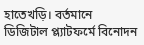হাতেখড়ি। বর্তমানে ডিজিটাল প্ল্যাটফর্মে বিনোদন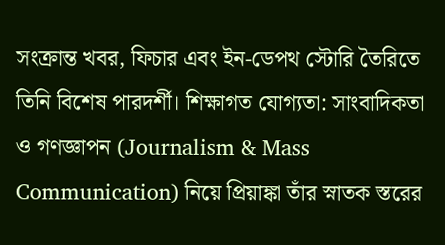সংক্রান্ত খবর, ফিচার এবং ইন-ডেপথ স্টোরি তৈরিতে তিনি বিশেষ পারদর্শী। শিক্ষাগত যোগ্যতা: সাংবাদিকতা ও গণজ্ঞাপন (Journalism & Mass Communication) নিয়ে প্রিয়াঙ্কা তাঁর স্নাতক স্তরের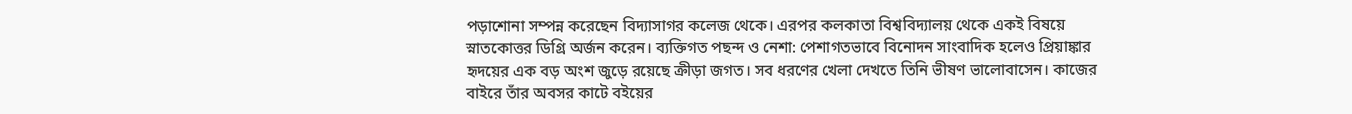পড়াশোনা সম্পন্ন করেছেন বিদ্যাসাগর কলেজ থেকে। এরপর কলকাতা বিশ্ববিদ্যালয় থেকে একই বিষয়ে স্নাতকোত্তর ডিগ্রি অর্জন করেন। ব্যক্তিগত পছন্দ ও নেশা: পেশাগতভাবে বিনোদন সাংবাদিক হলেও প্রিয়াঙ্কার হৃদয়ের এক বড় অংশ জুড়ে রয়েছে ক্রীড়া জগত। সব ধরণের খেলা দেখতে তিনি ভীষণ ভালোবাসেন। কাজের বাইরে তাঁর অবসর কাটে বইয়ের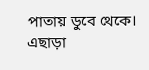পাতায় ডুবে থেকে। এছাড়া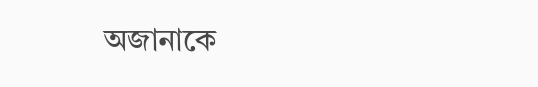অজানাকে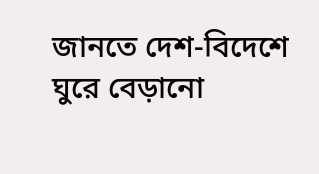জানতে দেশ-বিদেশে ঘুরে বেড়ানো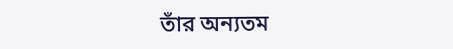তাঁর অন্যতম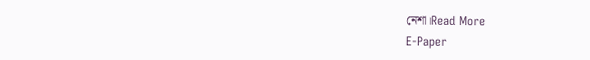নেশা।Read More
E-Paper